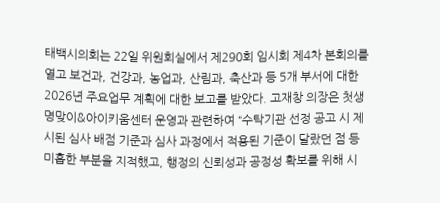태백시의회는 22일 위원회실에서 제290회 임시회 제4차 본회의를 열고 보건과, 건강과, 농업과, 산림과, 축산과 등 5개 부서에 대한 2026년 주요업무 계획에 대한 보고를 받았다. 고재창 의장은 첫생명맞이&아이키움센터 운영과 관련하여 “수탁기관 선정 공고 시 제시된 심사 배점 기준과 심사 과정에서 적용된 기준이 달랐던 점 등 미흡한 부분을 지적했고, 행정의 신뢰성과 공정성 확보를 위해 시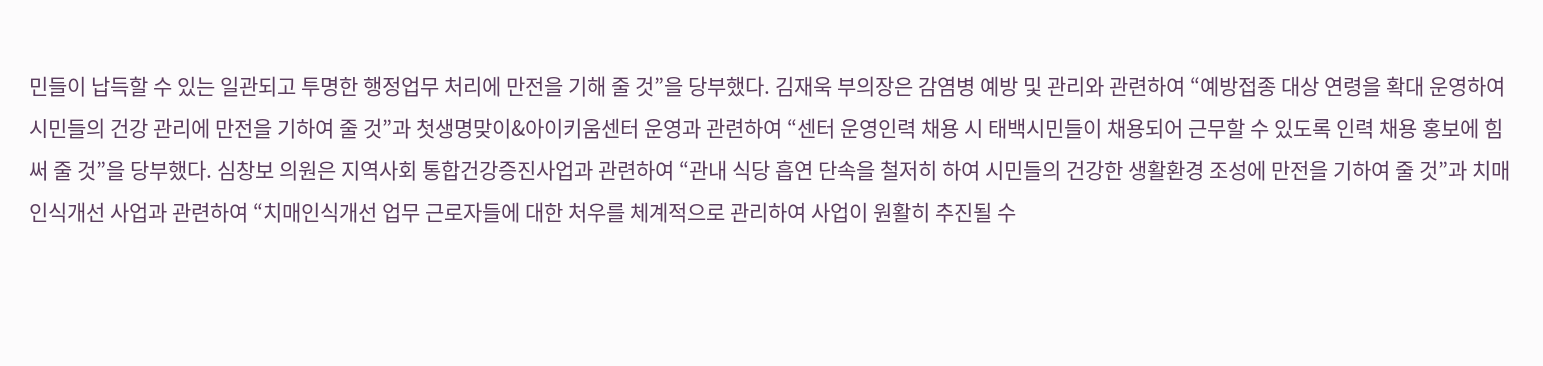민들이 납득할 수 있는 일관되고 투명한 행정업무 처리에 만전을 기해 줄 것”을 당부했다. 김재욱 부의장은 감염병 예방 및 관리와 관련하여 “예방접종 대상 연령을 확대 운영하여 시민들의 건강 관리에 만전을 기하여 줄 것”과 첫생명맞이&아이키움센터 운영과 관련하여 “센터 운영인력 채용 시 태백시민들이 채용되어 근무할 수 있도록 인력 채용 홍보에 힘써 줄 것”을 당부했다. 심창보 의원은 지역사회 통합건강증진사업과 관련하여 “관내 식당 흡연 단속을 철저히 하여 시민들의 건강한 생활환경 조성에 만전을 기하여 줄 것”과 치매인식개선 사업과 관련하여 “치매인식개선 업무 근로자들에 대한 처우를 체계적으로 관리하여 사업이 원활히 추진될 수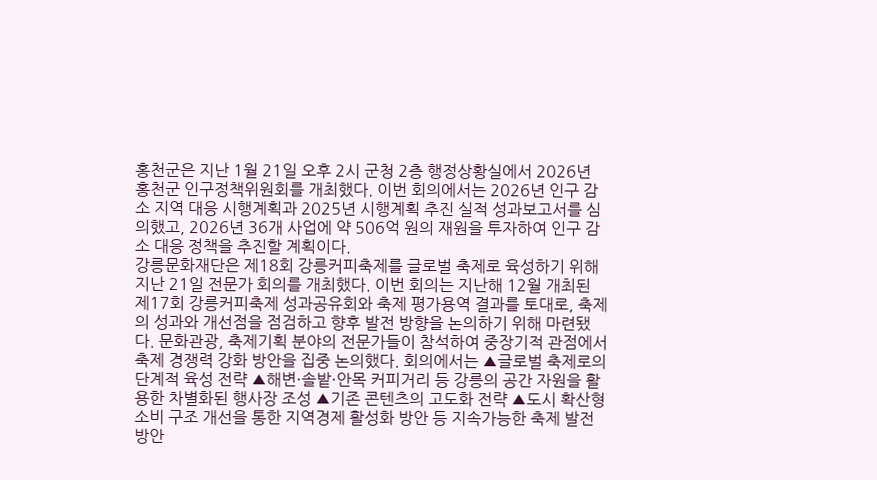홍천군은 지난 1월 21일 오후 2시 군청 2층 행정상황실에서 2026년 홍천군 인구정책위원회를 개최했다. 이번 회의에서는 2026년 인구 감소 지역 대응 시행계획과 2025년 시행계획 추진 실적 성과보고서를 심의했고, 2026년 36개 사업에 약 506억 원의 재원을 투자하여 인구 감소 대응 정책을 추진할 계획이다.
강릉문화재단은 제18회 강릉커피축제를 글로벌 축제로 육성하기 위해 지난 21일 전문가 회의를 개최했다. 이번 회의는 지난해 12월 개최된 제17회 강릉커피축제 성과공유회와 축제 평가용역 결과를 토대로, 축제의 성과와 개선점을 점검하고 향후 발전 방향을 논의하기 위해 마련됐다. 문화관광, 축제기획 분야의 전문가들이 참석하여 중장기적 관점에서 축제 경쟁력 강화 방안을 집중 논의했다. 회의에서는 ▲글로벌 축제로의 단계적 육성 전략 ▲해변·솔밭·안목 커피거리 등 강릉의 공간 자원을 활용한 차별화된 행사장 조성 ▲기존 콘텐츠의 고도화 전략 ▲도시 확산형 소비 구조 개선을 통한 지역경제 활성화 방안 등 지속가능한 축제 발전 방안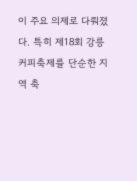이 주요 의제로 다뤄졌다. 특히 제18회 강릉커피축제를 단순한 지역 축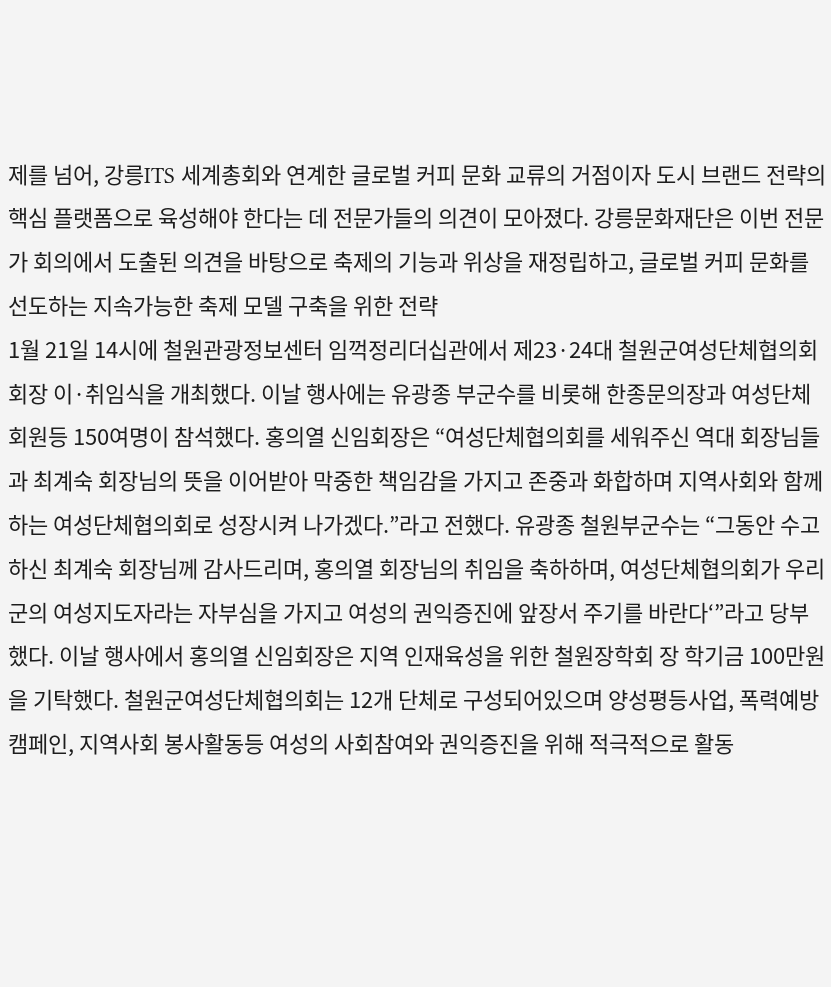제를 넘어, 강릉ITS 세계총회와 연계한 글로벌 커피 문화 교류의 거점이자 도시 브랜드 전략의 핵심 플랫폼으로 육성해야 한다는 데 전문가들의 의견이 모아졌다. 강릉문화재단은 이번 전문가 회의에서 도출된 의견을 바탕으로 축제의 기능과 위상을 재정립하고, 글로벌 커피 문화를 선도하는 지속가능한 축제 모델 구축을 위한 전략
1월 21일 14시에 철원관광정보센터 임꺽정리더십관에서 제23·24대 철원군여성단체협의회 회장 이·취임식을 개최했다. 이날 행사에는 유광종 부군수를 비롯해 한종문의장과 여성단체 회원등 150여명이 참석했다. 홍의열 신임회장은 “여성단체협의회를 세워주신 역대 회장님들과 최계숙 회장님의 뜻을 이어받아 막중한 책임감을 가지고 존중과 화합하며 지역사회와 함께하는 여성단체협의회로 성장시켜 나가겠다.”라고 전했다. 유광종 철원부군수는 “그동안 수고하신 최계숙 회장님께 감사드리며, 홍의열 회장님의 취임을 축하하며, 여성단체협의회가 우리 군의 여성지도자라는 자부심을 가지고 여성의 권익증진에 앞장서 주기를 바란다‘”라고 당부했다. 이날 행사에서 홍의열 신임회장은 지역 인재육성을 위한 철원장학회 장 학기금 100만원을 기탁했다. 철원군여성단체협의회는 12개 단체로 구성되어있으며 양성평등사업, 폭력예방캠페인, 지역사회 봉사활동등 여성의 사회참여와 권익증진을 위해 적극적으로 활동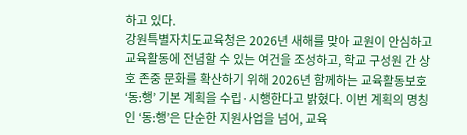하고 있다.
강원특별자치도교육청은 2026년 새해를 맞아 교원이 안심하고 교육활동에 전념할 수 있는 여건을 조성하고, 학교 구성원 간 상호 존중 문화를 확산하기 위해 2026년 함께하는 교육활동보호 ‘동ː행’ 기본 계획을 수립·시행한다고 밝혔다. 이번 계획의 명칭인 ‘동ː행’은 단순한 지원사업을 넘어, 교육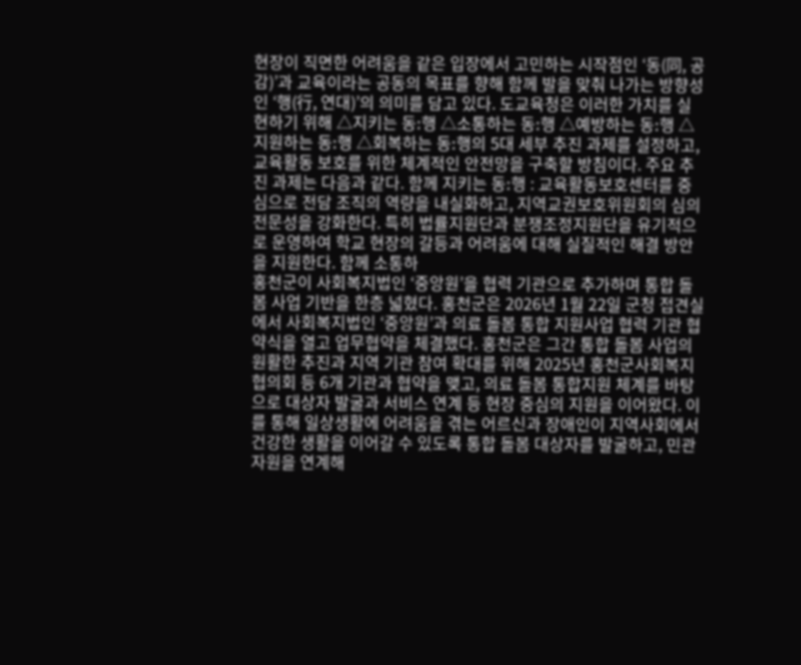현장이 직면한 어려움을 같은 입장에서 고민하는 시작점인 ‘동(同, 공감)’과 교육이라는 공동의 목표를 향해 함께 발을 맞춰 나가는 방향성인 ‘행(行, 연대)’의 의미를 담고 있다. 도교육청은 이러한 가치를 실현하기 위해 △지키는 동ː행 △소통하는 동ː행 △예방하는 동ː행 △지원하는 동ː행 △회복하는 동ː행의 5대 세부 추진 과제를 설정하고, 교육활동 보호를 위한 체계적인 안전망을 구축할 방침이다. 주요 추진 과제는 다음과 같다. 함께 지키는 동ː행 : 교육활동보호센터를 중심으로 전담 조직의 역량을 내실화하고, 지역교권보호위원회의 심의 전문성을 강화한다. 특히 법률지원단과 분쟁조정지원단을 유기적으로 운영하여 학교 현장의 갈등과 어려움에 대해 실질적인 해결 방안을 지원한다. 함께 소통하
홍천군이 사회복지법인 ‘중앙원’을 협력 기관으로 추가하며 통합 돌봄 사업 기반을 한층 넓혔다. 홍천군은 2026년 1월 22일 군청 접견실에서 사회복지법인 ‘중앙원’과 의료 돌봄 통합 지원사업 협력 기관 협약식을 열고 업무협약을 체결했다. 홍천군은 그간 통합 돌봄 사업의 원활한 추진과 지역 기관 참여 확대를 위해 2025년 홍천군사회복지협의회 등 6개 기관과 협약을 맺고, 의료 돌봄 통합지원 체계를 바탕으로 대상자 발굴과 서비스 연계 등 현장 중심의 지원을 이어왔다. 이를 통해 일상생활에 어려움을 겪는 어르신과 장애인이 지역사회에서 건강한 생활을 이어갈 수 있도록 통합 돌봄 대상자를 발굴하고, 민관 자원을 연계해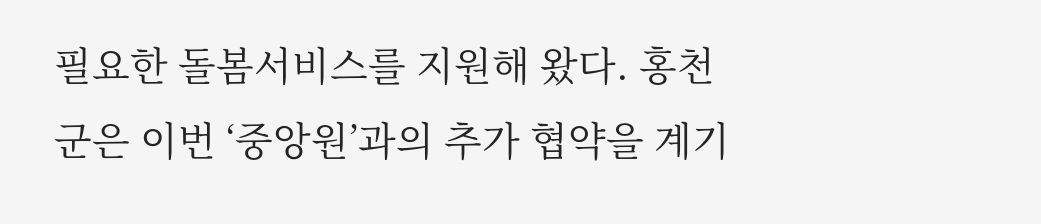필요한 돌봄서비스를 지원해 왔다. 홍천군은 이번 ‘중앙원’과의 추가 협약을 계기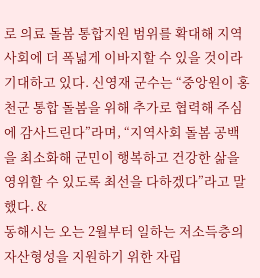로 의료 돌봄 통합지원 범위를 확대해 지역사회에 더 폭넓게 이바지할 수 있을 것이라 기대하고 있다. 신영재 군수는 “중앙원이 홍천군 통합 돌봄을 위해 추가로 협력해 주심에 감사드린다”라며, “지역사회 돌봄 공백을 최소화해 군민이 행복하고 건강한 삶을 영위할 수 있도록 최선을 다하겠다”라고 말했다. &
동해시는 오는 2월부터 일하는 저소득층의 자산형성을 지원하기 위한 자립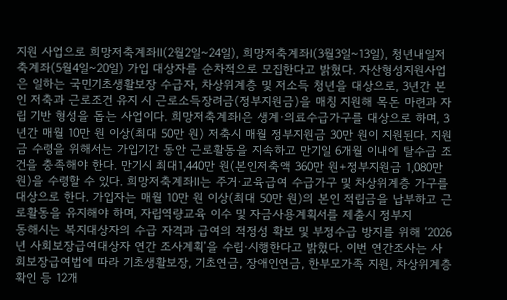지원 사업으로 희망저축계좌Ⅱ(2월2일~24일), 희망저축계좌Ⅰ(3월3일~13일), 청년내일저축계좌(5월4일~20일) 가입 대상자를 순차적으로 모집한다고 밝혔다. 자산형성지원사업은 일하는 국민기초생활보장 수급자, 차상위계층 및 저소득 청년을 대상으로, 3년간 본인 저축과 근로조건 유지 시 근로소득장려금(정부지원금)을 매칭 지원해 목돈 마련과 자립 기반 형성을 돕는 사업이다. 희망저축계좌Ⅰ은 생계·의료수급가구를 대상으로 하며, 3년간 매월 10만 원 이상(최대 50만 원) 저축시 매월 정부지원금 30만 원이 지원된다. 지원금 수령을 위해서는 가입기간 동안 근로활동을 지속하고 만기일 6개월 이내에 탈수급 조건을 충족해야 한다. 만기시 최대1,440만 원(본인저축액 360만 원+정부지원금 1,080만 원)을 수령할 수 있다. 희망저축계좌Ⅱ는 주거·교육급여 수급가구 및 차상위계층 가구를 대상으로 한다. 가입자는 매월 10만 원 이상(최대 50만 원)의 본인 적립금을 납부하고 근로활동을 유지해야 하며, 자립역량교육 이수 및 자금사용계획서를 제출시 정부지
동해시는 복지대상자의 수급 자격과 급여의 적정성 확보 및 부정수급 방지를 위해 ‘2026년 사회보장급여대상자 연간 조사계획’을 수립·시행한다고 밝혔다. 이번 연간조사는 사회보장급여법에 따라 기초생활보장, 기초연금, 장애인연금, 한부모가족 지원, 차상위계층 확인 등 12개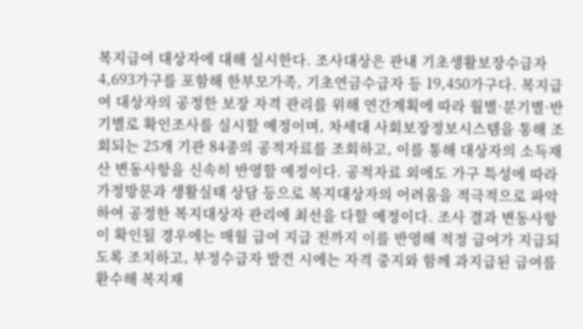복지급여 대상자에 대해 실시한다. 조사대상은 관내 기초생활보장수급자 4,693가구를 포함해 한부모가족, 기초연금수급자 등 19,450가구다. 복지급여 대상자의 공정한 보장 자격 관리를 위해 연간계획에 따라 월별·분기별·반기별로 확인조사를 실시할 예정이며, 차세대 사회보장정보시스템을 통해 조회되는 25개 기관 84종의 공적자료를 조회하고, 이를 통해 대상자의 소득재산 변동사항을 신속히 반영할 예정이다. 공적자료 외에도 가구 특성에 따라 가정방문과 생활실태 상담 등으로 복지대상자의 어려움을 적극적으로 파악하여 공정한 복지대상자 관리에 최선을 다할 예정이다. 조사 결과 변동사항이 확인될 경우에는 매월 급여 지급 전까지 이를 반영해 적정 급여가 지급되도록 조치하고, 부정수급자 발견 시에는 자격 중지와 함께 과지급된 급여를 환수해 복지재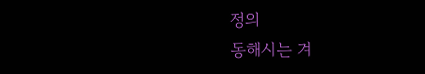정의
동해시는 겨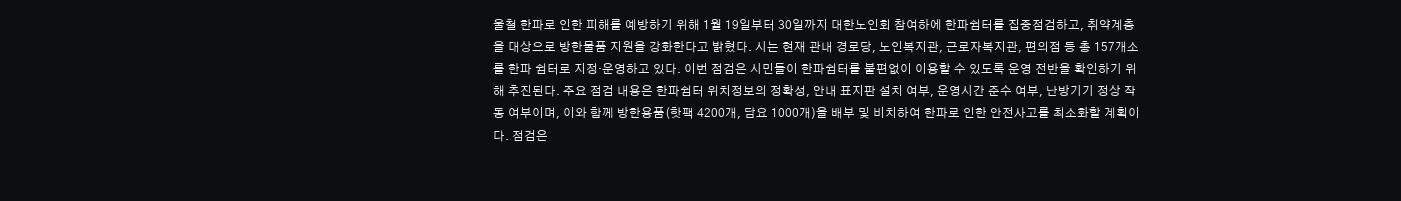울철 한파로 인한 피해를 예방하기 위해 1월 19일부터 30일까지 대한노인회 참여하에 한파쉼터를 집중점검하고, 취약계층을 대상으로 방한물품 지원을 강화한다고 밝혔다. 시는 현재 관내 경로당, 노인복지관, 근로자복지관, 편의점 등 총 157개소를 한파 쉼터로 지정·운영하고 있다. 이번 점검은 시민들이 한파쉼터를 불편없이 이용할 수 있도록 운영 전반을 확인하기 위해 추진된다. 주요 점검 내용은 한파쉼터 위치정보의 정확성, 안내 표지판 설치 여부, 운영시간 준수 여부, 난방기기 정상 작동 여부이며, 이와 함께 방한용품(핫팩 4200개, 담요 1000개)을 배부 및 비치하여 한파로 인한 안전사고를 최소화할 계획이다. 점검은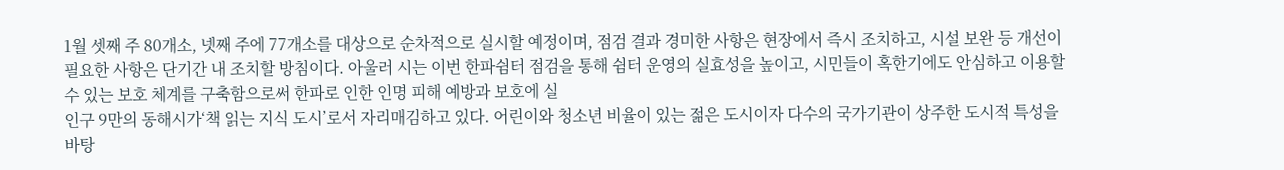1월 셋째 주 80개소, 넷째 주에 77개소를 대상으로 순차적으로 실시할 예정이며, 점검 결과 경미한 사항은 현장에서 즉시 조치하고, 시설 보완 등 개선이 필요한 사항은 단기간 내 조치할 방침이다. 아울러 시는 이번 한파쉼터 점검을 통해 쉼터 운영의 실효성을 높이고, 시민들이 혹한기에도 안심하고 이용할 수 있는 보호 체계를 구축함으로써 한파로 인한 인명 피해 예방과 보호에 실
인구 9만의 동해시가‘책 읽는 지식 도시’로서 자리매김하고 있다. 어린이와 청소년 비율이 있는 젊은 도시이자 다수의 국가기관이 상주한 도시적 특성을 바탕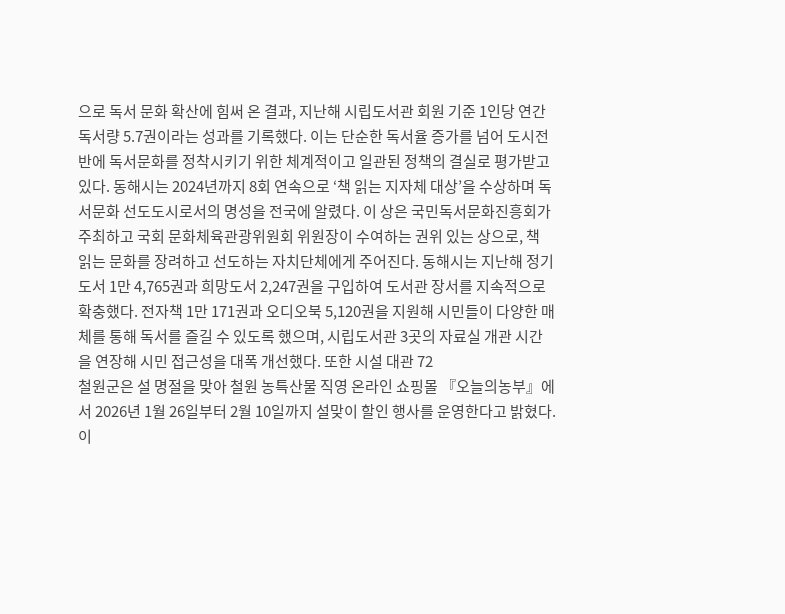으로 독서 문화 확산에 힘써 온 결과, 지난해 시립도서관 회원 기준 1인당 연간 독서량 5.7권이라는 성과를 기록했다. 이는 단순한 독서율 증가를 넘어 도시전반에 독서문화를 정착시키기 위한 체계적이고 일관된 정책의 결실로 평가받고 있다. 동해시는 2024년까지 8회 연속으로 ‘책 읽는 지자체 대상’을 수상하며 독서문화 선도도시로서의 명성을 전국에 알렸다. 이 상은 국민독서문화진흥회가 주최하고 국회 문화체육관광위원회 위원장이 수여하는 권위 있는 상으로, 책 읽는 문화를 장려하고 선도하는 자치단체에게 주어진다. 동해시는 지난해 정기도서 1만 4,765권과 희망도서 2,247권을 구입하여 도서관 장서를 지속적으로 확충했다. 전자책 1만 171권과 오디오북 5,120권을 지원해 시민들이 다양한 매체를 통해 독서를 즐길 수 있도록 했으며, 시립도서관 3곳의 자료실 개관 시간을 연장해 시민 접근성을 대폭 개선했다. 또한 시설 대관 72
철원군은 설 명절을 맞아 철원 농특산물 직영 온라인 쇼핑몰 『오늘의농부』에서 2026년 1월 26일부터 2월 10일까지 설맞이 할인 행사를 운영한다고 밝혔다. 이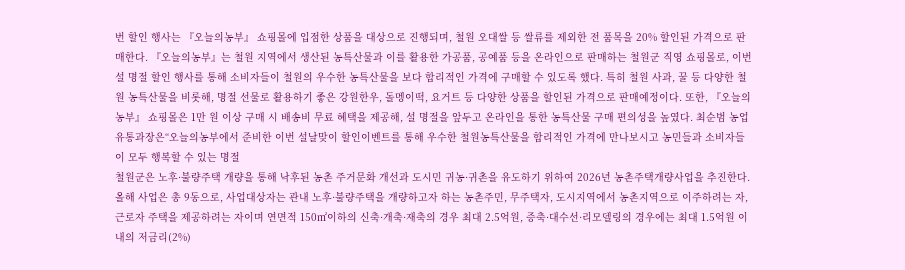번 할인 행사는 『오늘의농부』 쇼핑몰에 입점한 상품을 대상으로 진행되며, 철원 오대쌀 등 쌀류를 제외한 전 품목을 20% 할인된 가격으로 판매한다. 『오늘의농부』는 철원 지역에서 생산된 농특산물과 이를 활용한 가공품, 공예품 등을 온라인으로 판매하는 철원군 직영 쇼핑몰로, 이번 설 명절 할인 행사를 통해 소비자들이 철원의 우수한 농특산물을 보다 합리적인 가격에 구매할 수 있도록 했다. 특히 철원 사과, 꿀 등 다양한 철원 농특산물을 비롯해, 명절 선물로 활용하기 좋은 강원한우, 돌멩이떡, 요거트 등 다양한 상품을 할인된 가격으로 판매예정이다. 또한, 『오늘의농부』 쇼핑몰은 1만 원 이상 구매 시 배송비 무료 혜택을 제공해, 설 명절을 앞두고 온라인을 통한 농특산물 구매 편의성을 높였다. 최순범 농업유통과장은“오늘의농부에서 준비한 이번 설날맞이 할인이벤트를 통해 우수한 철원농특산물을 합리적인 가격에 만나보시고 농민들과 소비자들이 모두 행복할 수 있는 명절
철원군은 노후·불량주택 개량을 통해 낙후된 농촌 주거문화 개선과 도시민 귀농·귀촌을 유도하기 위하여 2026년 농촌주택개량사업을 추진한다. 올해 사업은 총 9동으로, 사업대상자는 관내 노후·불량주택을 개량하고자 하는 농촌주민, 무주택자, 도시지역에서 농촌지역으로 이주하려는 자, 근로자 주택을 제공하려는 자이며 연면적 150㎡이하의 신축·개축·재축의 경우 최대 2.5억원, 증축·대수선·리모델링의 경우에는 최대 1.5억원 이내의 저금리(2%)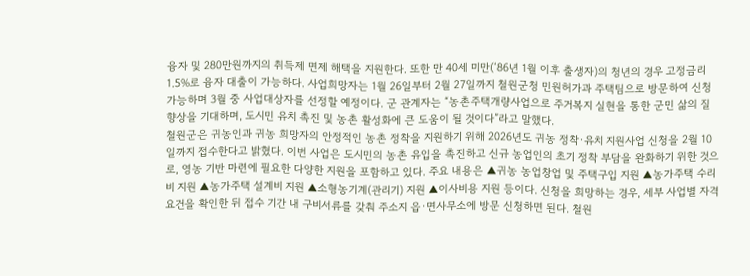융자 및 280만원까지의 취득제 면제 해택을 지원한다. 또한 만 40세 미만(‘86년 1월 이후 출생자)의 청년의 경우 고정금리 1.5%로 융자 대출이 가능하다. 사업희망자는 1월 26일부터 2월 27일까지 철원군청 민원허가과 주택팀으로 방문하여 신청 가능하며 3월 중 사업대상자를 선정할 예정이다. 군 관계자는 “농촌주택개량사업으로 주거복지 실현을 통한 군민 삶의 질 향상을 기대하며, 도시민 유치 촉진 및 농촌 활성화에 큰 도움이 될 것이다”라고 말했다.
철원군은 귀농인과 귀농 희망자의 안정적인 농촌 정착을 지원하기 위해 2026년도 귀농 정착·유치 지원사업 신청을 2월 10일까지 접수한다고 밝혔다. 이번 사업은 도시민의 농촌 유입을 촉진하고 신규 농업인의 초기 정착 부담을 완화하기 위한 것으로, 영농 기반 마련에 필요한 다양한 지원을 포함하고 있다. 주요 내용은 ▲귀농 농업창업 및 주택구입 지원 ▲농가주택 수리비 지원 ▲농가주택 설계비 지원 ▲소형농기계(관리기) 지원 ▲이사비용 지원 등이다. 신청을 희망하는 경우, 세부 사업별 자격 요건을 확인한 뒤 접수 기간 내 구비서류를 갖춰 주소지 읍·면사무소에 방문 신청하면 된다. 철원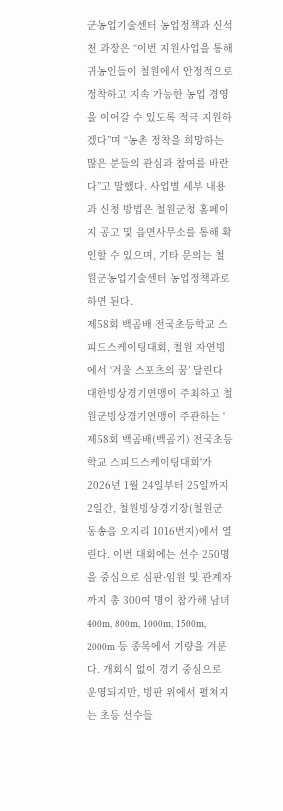군농업기술센터 농업정책과 신석천 과장은 “이번 지원사업을 통해 귀농인들이 철원에서 안정적으로 정착하고 지속 가능한 농업 경영을 이어갈 수 있도록 적극 지원하겠다”며 “농촌 정착을 희망하는 많은 분들의 관심과 참여를 바란다”고 말했다. 사업별 세부 내용과 신청 방법은 철원군청 홈페이지 공고 및 읍면사무소를 통해 확인할 수 있으며, 기타 문의는 철원군농업기술센터 농업정책과로 하면 된다.
제58회 백곰배 전국초등학교 스피드스케이팅대회, 철원 자연빙에서 ‘겨울 스포츠의 꿈’ 달린다 대한빙상경기연맹이 주최하고 철원군빙상경기연맹이 주관하는 '제58회 백곰배(백곰기) 전국초등학교 스피드스케이팅대회'가 2026년 1월 24일부터 25일까지 2일간, 철원빙상경기장(철원군 동송읍 오지리 1016번지)에서 열린다. 이번 대회에는 선수 250명을 중심으로 심판·임원 및 관계자까지 총 300여 명이 참가해 남녀 400m, 800m, 1000m, 1500m, 2000m 등 종목에서 기량을 겨룬다. 개회식 없이 경기 중심으로 운영되지만, 빙판 위에서 펼쳐지는 초등 선수들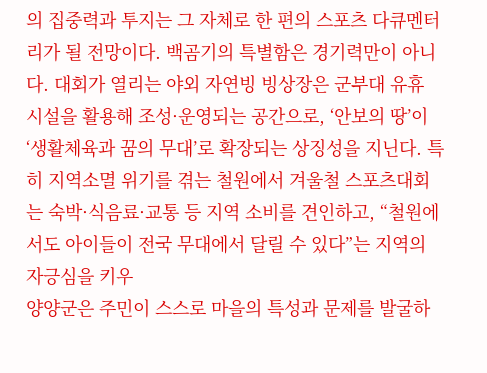의 집중력과 투지는 그 자체로 한 편의 스포츠 다큐멘터리가 될 전망이다. 백곰기의 특별함은 경기력만이 아니다. 대회가 열리는 야외 자연빙 빙상장은 군부대 유휴 시설을 활용해 조성·운영되는 공간으로, ‘안보의 땅’이 ‘생활체육과 꿈의 무대’로 확장되는 상징성을 지닌다. 특히 지역소멸 위기를 겪는 철원에서 겨울철 스포츠대회는 숙박·식음료·교통 등 지역 소비를 견인하고, “철원에서도 아이들이 전국 무대에서 달릴 수 있다”는 지역의 자긍심을 키우
양양군은 주민이 스스로 마을의 특성과 문제를 발굴하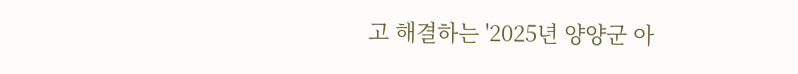고 해결하는 '2025년 양양군 아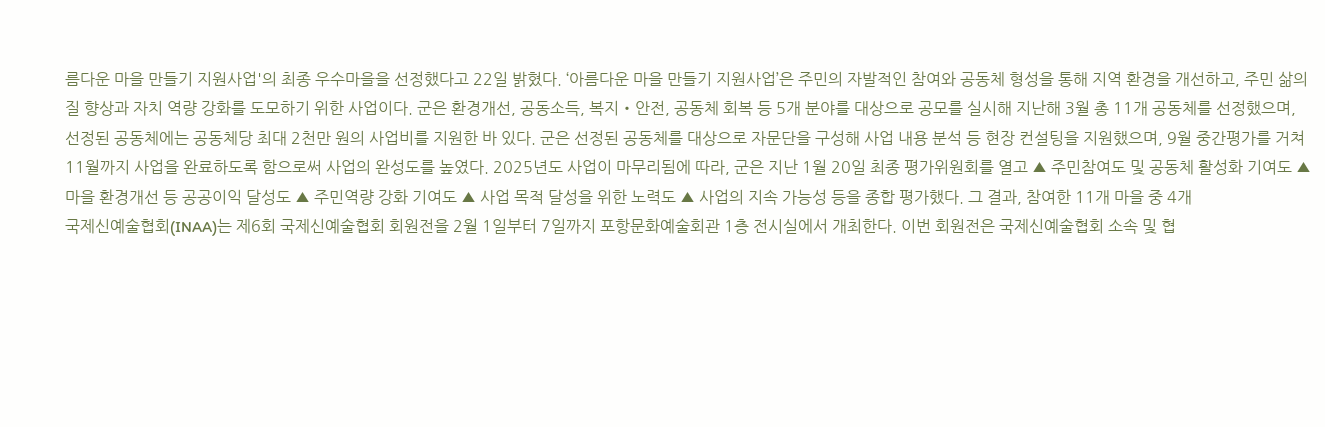름다운 마을 만들기 지원사업'의 최종 우수마을을 선정했다고 22일 밝혔다. ‘아름다운 마을 만들기 지원사업’은 주민의 자발적인 참여와 공동체 형성을 통해 지역 환경을 개선하고, 주민 삶의 질 향상과 자치 역량 강화를 도모하기 위한 사업이다. 군은 환경개선, 공동소득, 복지・안전, 공동체 회복 등 5개 분야를 대상으로 공모를 실시해 지난해 3월 총 11개 공동체를 선정했으며, 선정된 공동체에는 공동체당 최대 2천만 원의 사업비를 지원한 바 있다. 군은 선정된 공동체를 대상으로 자문단을 구성해 사업 내용 분석 등 현장 컨설팅을 지원했으며, 9월 중간평가를 거쳐 11월까지 사업을 완료하도록 함으로써 사업의 완성도를 높였다. 2025년도 사업이 마무리됨에 따라, 군은 지난 1월 20일 최종 평가위원회를 열고 ▲ 주민참여도 및 공동체 활성화 기여도 ▲ 마을 환경개선 등 공공이익 달성도 ▲ 주민역량 강화 기여도 ▲ 사업 목적 달성을 위한 노력도 ▲ 사업의 지속 가능성 등을 종합 평가했다. 그 결과, 참여한 11개 마을 중 4개
국제신예술협회(INAA)는 제6회 국제신예술협회 회원전을 2월 1일부터 7일까지 포항문화예술회관 1층 전시실에서 개최한다. 이번 회원전은 국제신예술협회 소속 및 협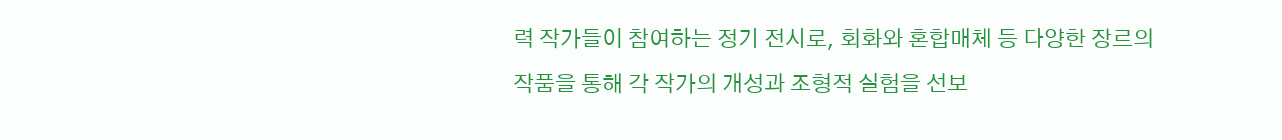력 작가들이 참여하는 정기 전시로, 회화와 혼합매체 등 다양한 장르의 작품을 통해 각 작가의 개성과 조형적 실험을 선보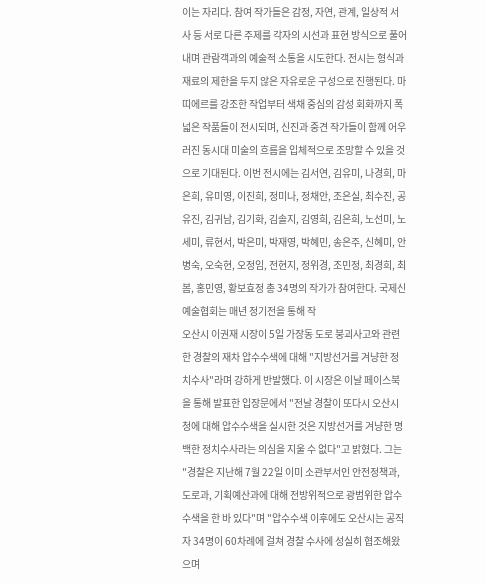이는 자리다. 참여 작가들은 감정, 자연, 관계, 일상적 서사 등 서로 다른 주제를 각자의 시선과 표현 방식으로 풀어내며 관람객과의 예술적 소통을 시도한다. 전시는 형식과 재료의 제한을 두지 않은 자유로운 구성으로 진행된다. 마띠에르를 강조한 작업부터 색채 중심의 감성 회화까지 폭넓은 작품들이 전시되며, 신진과 중견 작가들이 함께 어우러진 동시대 미술의 흐름을 입체적으로 조망할 수 있을 것으로 기대된다. 이번 전시에는 김서연, 김유미, 나경희, 마은희, 유미영, 이진희, 정미나, 정채안, 조은실, 최수진, 공유진, 김귀남, 김기화, 김솔지, 김영희, 김은희, 노선미, 노세미, 류현서, 박은미, 박재영, 박혜민, 송은주, 신혜미, 안병숙, 오숙현, 오정임, 전현지, 정위경, 조민정, 최경희, 최봄, 홍민영, 황보효정 총 34명의 작가가 참여한다. 국제신예술협회는 매년 정기전을 통해 작
오산시 이권재 시장이 5일 가장동 도로 붕괴사고와 관련한 경찰의 재차 압수수색에 대해 "지방선거를 겨냥한 정치수사"라며 강하게 반발했다. 이 시장은 이날 페이스북을 통해 발표한 입장문에서 "전날 경찰이 또다시 오산시청에 대해 압수수색을 실시한 것은 지방선거를 겨냥한 명백한 정치수사라는 의심을 지울 수 없다"고 밝혔다. 그는 "경찰은 지난해 7월 22일 이미 소관부서인 안전정책과, 도로과, 기획예산과에 대해 전방위적으로 광범위한 압수수색을 한 바 있다"며 "압수수색 이후에도 오산시는 공직자 34명이 60차례에 걸쳐 경찰 수사에 성실히 협조해왔으며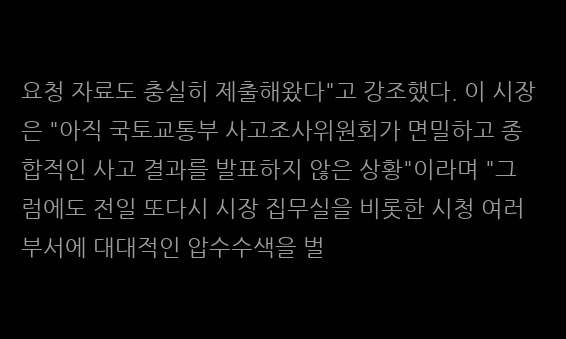요청 자료도 충실히 제출해왔다"고 강조했다. 이 시장은 "아직 국토교통부 사고조사위원회가 면밀하고 종합적인 사고 결과를 발표하지 않은 상황"이라며 "그럼에도 전일 또다시 시장 집무실을 비롯한 시청 여러 부서에 대대적인 압수수색을 벌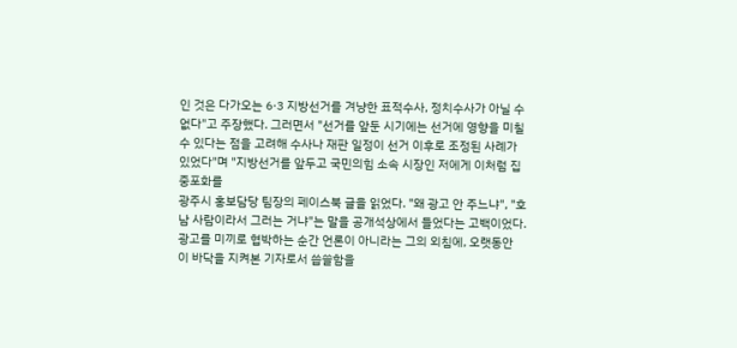인 것은 다가오는 6·3 지방선거를 겨냥한 표적수사, 정치수사가 아닐 수 없다"고 주장했다. 그러면서 "선거를 앞둔 시기에는 선거에 영향을 미칠 수 있다는 점을 고려해 수사나 재판 일정이 선거 이후로 조정된 사례가 있었다"며 "지방선거를 앞두고 국민의힘 소속 시장인 저에게 이처럼 집중포화를
광주시 홍보담당 팀장의 페이스북 글을 읽었다. "왜 광고 안 주느냐", "호남 사람이라서 그러는 거냐"는 말을 공개석상에서 들었다는 고백이었다. 광고를 미끼로 협박하는 순간 언론이 아니라는 그의 외침에, 오랫동안 이 바닥을 지켜본 기자로서 씁쓸함을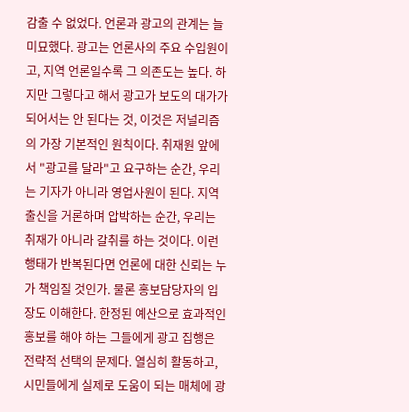감출 수 없었다. 언론과 광고의 관계는 늘 미묘했다. 광고는 언론사의 주요 수입원이고, 지역 언론일수록 그 의존도는 높다. 하지만 그렇다고 해서 광고가 보도의 대가가 되어서는 안 된다는 것, 이것은 저널리즘의 가장 기본적인 원칙이다. 취재원 앞에서 "광고를 달라"고 요구하는 순간, 우리는 기자가 아니라 영업사원이 된다. 지역 출신을 거론하며 압박하는 순간, 우리는 취재가 아니라 갈취를 하는 것이다. 이런 행태가 반복된다면 언론에 대한 신뢰는 누가 책임질 것인가. 물론 홍보담당자의 입장도 이해한다. 한정된 예산으로 효과적인 홍보를 해야 하는 그들에게 광고 집행은 전략적 선택의 문제다. 열심히 활동하고, 시민들에게 실제로 도움이 되는 매체에 광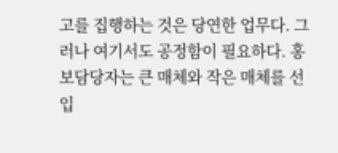고를 집행하는 것은 당연한 업무다. 그러나 여기서도 공정함이 필요하다. 홍보담당자는 큰 매체와 작은 매체를 선입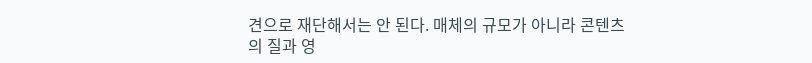견으로 재단해서는 안 된다. 매체의 규모가 아니라 콘텐츠의 질과 영